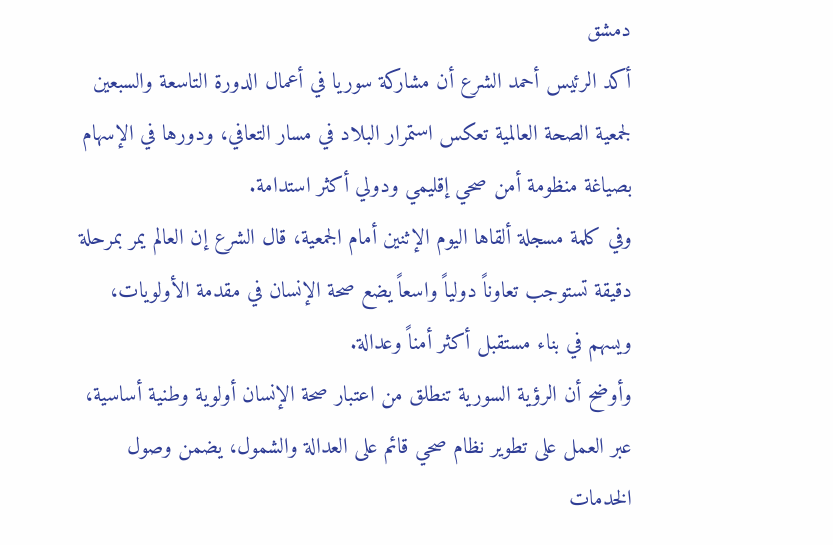دمشق
أكد الرئيس أحمد الشرع أن مشاركة سوريا في أعمال الدورة التاسعة والسبعين لجمعية الصحة العالمية تعكس استمرار البلاد في مسار التعافي، ودورها في الإسهام بصياغة منظومة أمن صحي إقليمي ودولي أكثر استدامة.
وفي كلمة مسجلة ألقاها اليوم الإثنين أمام الجمعية، قال الشرع إن العالم يمر بمرحلة دقيقة تستوجب تعاوناً دولياً واسعاً يضع صحة الإنسان في مقدمة الأولويات، ويسهم في بناء مستقبل أكثر أمناً وعدالة.
وأوضح أن الرؤية السورية تنطلق من اعتبار صحة الإنسان أولوية وطنية أساسية، عبر العمل على تطوير نظام صحي قائم على العدالة والشمول، يضمن وصول الخدمات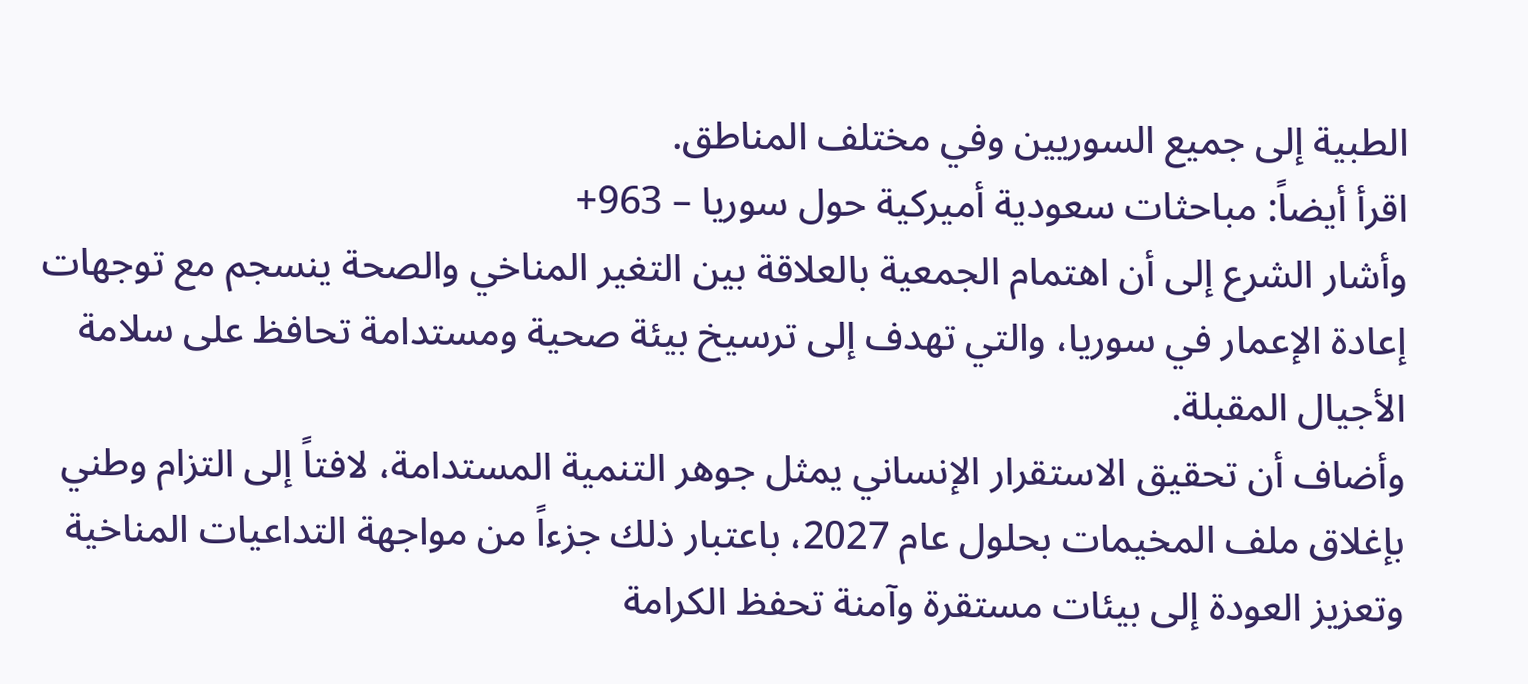الطبية إلى جميع السوريين وفي مختلف المناطق.
اقرأ أيضاً: مباحثات سعودية أميركية حول سوريا – 963+
وأشار الشرع إلى أن اهتمام الجمعية بالعلاقة بين التغير المناخي والصحة ينسجم مع توجهات إعادة الإعمار في سوريا، والتي تهدف إلى ترسيخ بيئة صحية ومستدامة تحافظ على سلامة الأجيال المقبلة.
وأضاف أن تحقيق الاستقرار الإنساني يمثل جوهر التنمية المستدامة، لافتاً إلى التزام وطني بإغلاق ملف المخيمات بحلول عام 2027، باعتبار ذلك جزءاً من مواجهة التداعيات المناخية وتعزيز العودة إلى بيئات مستقرة وآمنة تحفظ الكرامة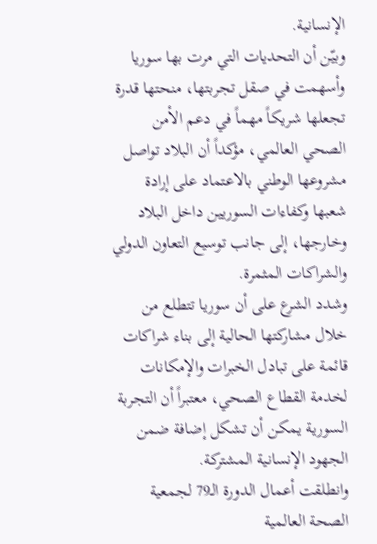الإنسانية.
وبيّن أن التحديات التي مرت بها سوريا وأسهمت في صقل تجربتها، منحتها قدرة تجعلها شريكاً مهماً في دعم الأمن الصحي العالمي، مؤكداً أن البلاد تواصل مشروعها الوطني بالاعتماد على إرادة شعبها وكفاءات السوريين داخل البلاد وخارجها، إلى جانب توسيع التعاون الدولي والشراكات المثمرة.
وشدد الشرع على أن سوريا تتطلع من خلال مشاركتها الحالية إلى بناء شراكات قائمة على تبادل الخبرات والإمكانات لخدمة القطاع الصحي، معتبراً أن التجربة السورية يمكن أن تشكل إضافة ضمن الجهود الإنسانية المشتركة.
وانطلقت أعمال الدورة الـ79 لجمعية الصحة العالمية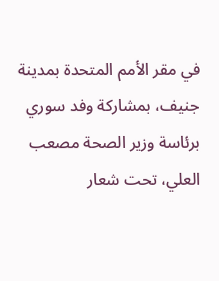في مقر الأمم المتحدة بمدينة جنيف، بمشاركة وفد سوري برئاسة وزير الصحة مصعب العلي، تحت شعار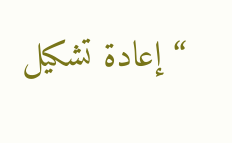“إعادة تشكيل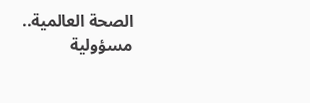الصحة العالمية.. مسؤولية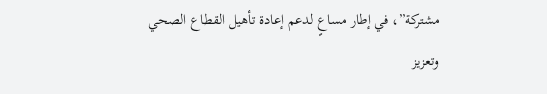مشتركة”، في إطار مساعٍ لدعم إعادة تأهيل القطاع الصحي وتعزيز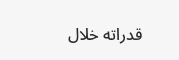قدراته خلال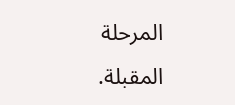المرحلة المقبلة.